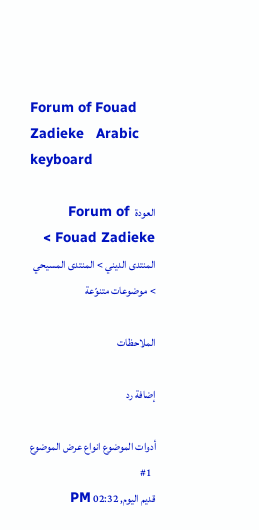Forum of Fouad Zadieke   Arabic keyboard

العودة   Forum of Fouad Zadieke > المنتدى الديني > المنتدى المسيحي > موضوعات متنوّعة

الملاحظات

إضافة رد

أدوات الموضوع انواع عرض الموضوع
  #1
قديم اليوم, 02:32 PM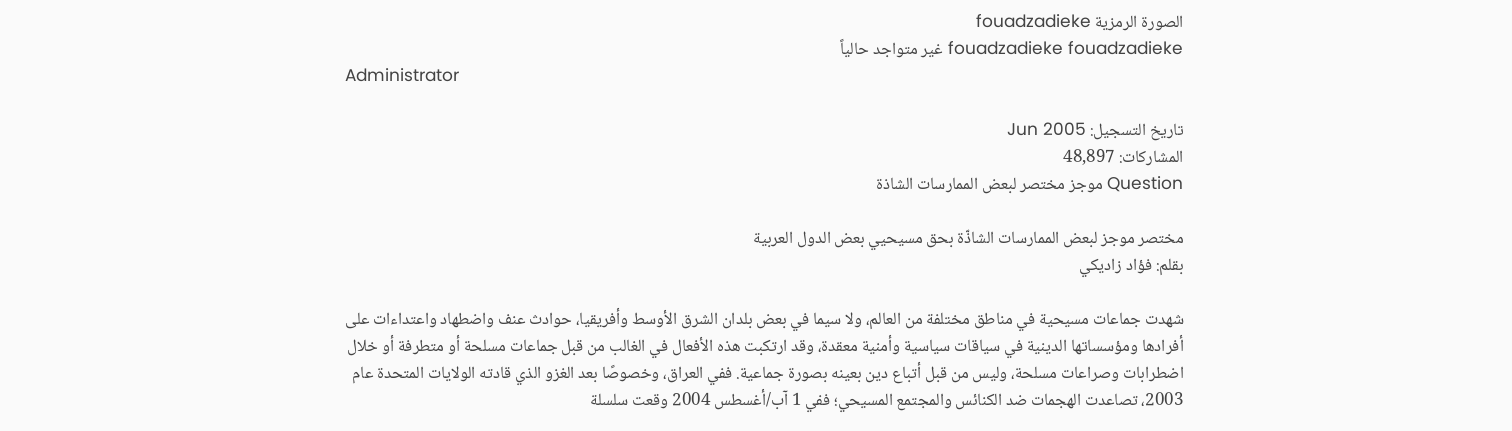الصورة الرمزية fouadzadieke
fouadzadieke fouadzadieke غير متواجد حالياً
Administrator

تاريخ التسجيل: Jun 2005
المشاركات: 48,897
Question موجز مختصر لبعض الممارسات الشاذة

مختصر موجز لبعض الممارسات الشاذّة بحق مسيحيي بعض الدول العربية
بقلم: فؤاد زاديكي

شهدت جماعات مسيحية في مناطق مختلفة من العالم، ولا سيما في بعض بلدان الشرق الأوسط وأفريقيا، حوادث عنف واضطهاد واعتداءات على أفرادها ومؤسساتها الدينية في سياقات سياسية وأمنية معقدة، وقد ارتكبت هذه الأفعال في الغالب من قبل جماعات مسلحة أو متطرفة أو خلال اضطرابات وصراعات مسلحة، وليس من قبل أتباع دين بعينه بصورة جماعية. ففي العراق، وخصوصًا بعد الغزو الذي قادته الولايات المتحدة عام 2003، تصاعدت الهجمات ضد الكنائس والمجتمع المسيحي؛ ففي 1 آب/أغسطس 2004 وقعت سلسلة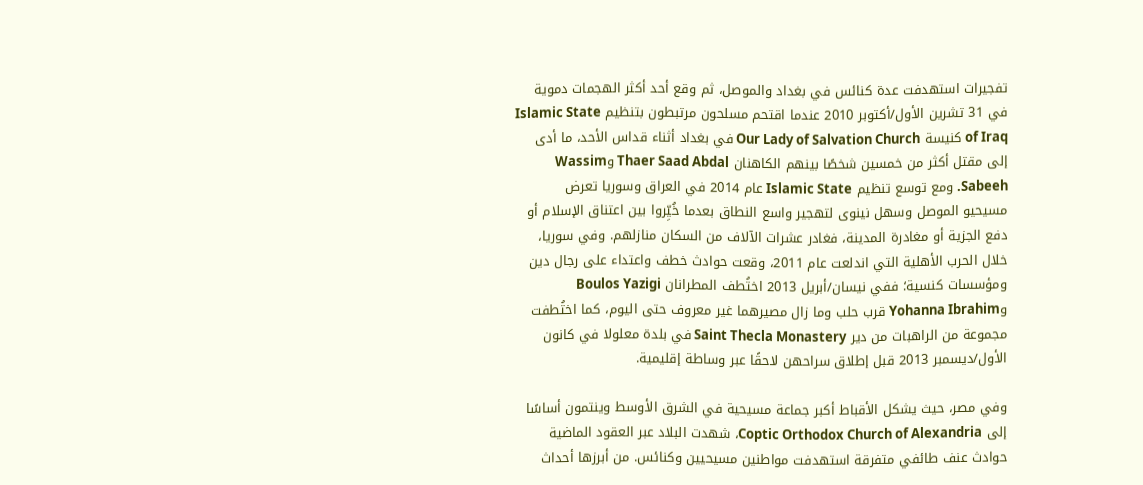تفجيرات استهدفت عدة كنائس في بغداد والموصل، ثم وقع أحد أكثر الهجمات دموية في 31 تشرين الأول/أكتوبر 2010 عندما اقتحم مسلحون مرتبطون بتنظيم Islamic State of Iraq كنيسة Our Lady of Salvation Church في بغداد أثناء قداس الأحد، ما أدى إلى مقتل أكثر من خمسين شخصًا بينهم الكاهنان Thaer Saad Abdal وWassim Sabeeh. ومع توسع تنظيم Islamic State عام 2014 في العراق وسوريا تعرض مسيحيو الموصل وسهل نينوى لتهجير واسع النطاق بعدما خُيِّروا بين اعتناق الإسلام أو دفع الجزية أو مغادرة المدينة، فغادر عشرات الآلاف من السكان منازلهم. وفي سوريا، خلال الحرب الأهلية التي اندلعت عام 2011، وقعت حوادث خطف واعتداء على رجال دين ومؤسسات كنسية؛ ففي نيسان/أبريل 2013 اختُطف المطرانان Boulos Yazigi وYohanna Ibrahim قرب حلب وما زال مصيرهما غير معروف حتى اليوم، كما اختُطفت مجموعة من الراهبات من دير Saint Thecla Monastery في بلدة معلولا في كانون الأول/ديسمبر 2013 قبل إطلاق سراحهن لاحقًا عبر وساطة إقليمية.

وفي مصر، حيث يشكل الأقباط أكبر جماعة مسيحية في الشرق الأوسط وينتمون أساسًا إلى Coptic Orthodox Church of Alexandria، شهدت البلاد عبر العقود الماضية حوادث عنف طائفي متفرقة استهدفت مواطنين مسيحيين وكنائس. من أبرزها أحداث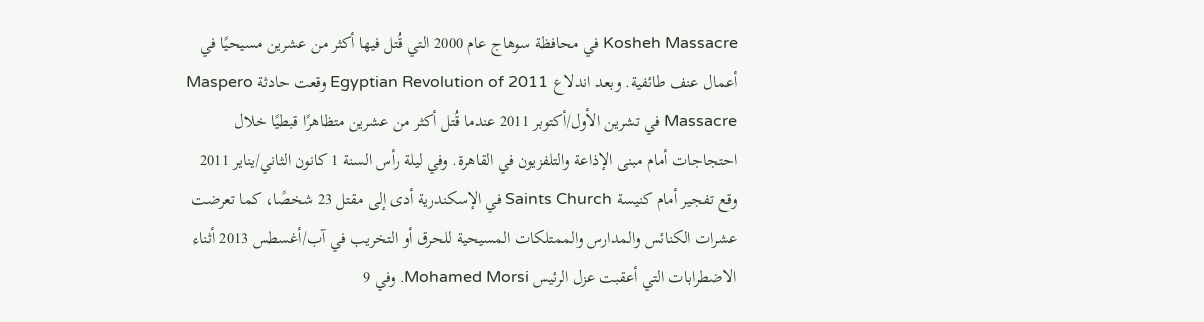Kosheh Massacre في محافظة سوهاج عام 2000 التي قُتل فيها أكثر من عشرين مسيحيًا في أعمال عنف طائفية. وبعد اندلاع Egyptian Revolution of 2011 وقعت حادثة Maspero Massacre في تشرين الأول/أكتوبر 2011 عندما قُتل أكثر من عشرين متظاهرًا قبطيًا خلال احتجاجات أمام مبنى الإذاعة والتلفزيون في القاهرة. وفي ليلة رأس السنة 1 كانون الثاني/يناير 2011 وقع تفجير أمام كنيسة Saints Church في الإسكندرية أدى إلى مقتل 23 شخصًا، كما تعرضت عشرات الكنائس والمدارس والممتلكات المسيحية للحرق أو التخريب في آب/أغسطس 2013 أثناء الاضطرابات التي أعقبت عزل الرئيس Mohamed Morsi. وفي 9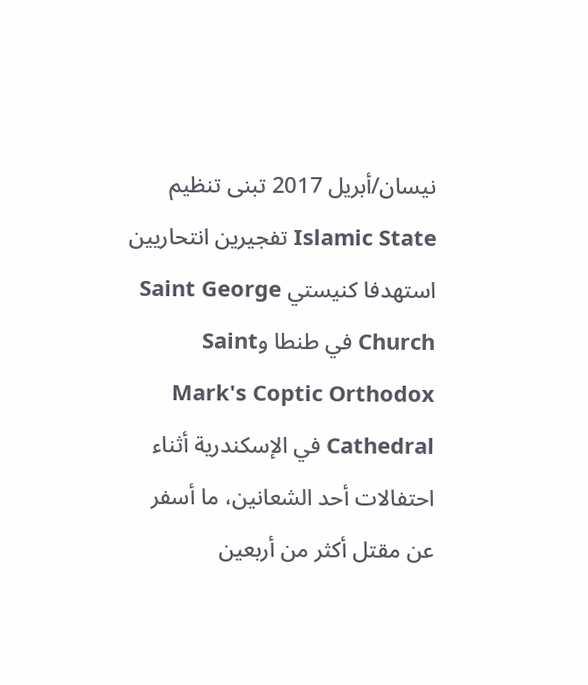نيسان/أبريل 2017 تبنى تنظيم Islamic State تفجيرين انتحاريين استهدفا كنيستي Saint George Church في طنطا وSaint Mark's Coptic Orthodox Cathedral في الإسكندرية أثناء احتفالات أحد الشعانين، ما أسفر عن مقتل أكثر من أربعين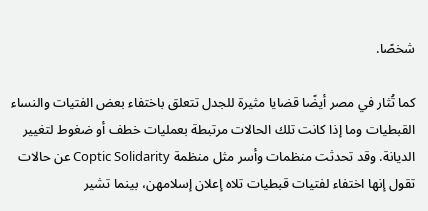شخصًا.

كما تُثار في مصر أيضًا قضايا مثيرة للجدل تتعلق باختفاء بعض الفتيات والنساء القبطيات وما إذا كانت تلك الحالات مرتبطة بعمليات خطف أو ضغوط لتغيير الديانة. وقد تحدثت منظمات وأسر مثل منظمة Coptic Solidarity عن حالات تقول إنها اختفاء لفتيات قبطيات تلاه إعلان إسلامهن، بينما تشير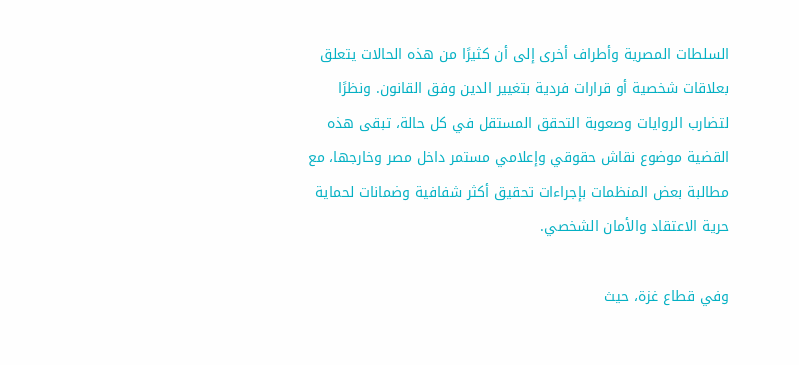السلطات المصرية وأطراف أخرى إلى أن كثيرًا من هذه الحالات يتعلق بعلاقات شخصية أو قرارات فردية بتغيير الدين وفق القانون. ونظرًا لتضارب الروايات وصعوبة التحقق المستقل في كل حالة، تبقى هذه القضية موضوع نقاش حقوقي وإعلامي مستمر داخل مصر وخارجها، مع مطالبة بعض المنظمات بإجراءات تحقيق أكثر شفافية وضمانات لحماية حرية الاعتقاد والأمان الشخصي.

وفي قطاع غزة، حيث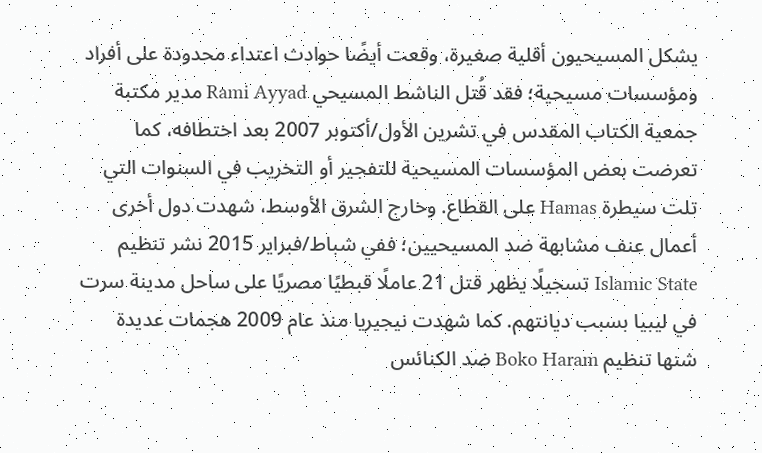يشكل المسيحيون أقلية صغيرة، وقعت أيضًا حوادث اعتداء محدودة على أفراد ومؤسسات مسيحية؛ فقد قُتل الناشط المسيحي Rami Ayyad مدير مكتبة جمعية الكتاب المقدس في تشرين الأول/أكتوبر 2007 بعد اختطافه، كما تعرضت بعض المؤسسات المسيحية للتفجير أو التخريب في السنوات التي تلت سيطرة Hamas على القطاع. وخارج الشرق الأوسط، شهدت دول أخرى أعمال عنف مشابهة ضد المسيحيين؛ ففي شباط/فبراير 2015 نشر تنظيم Islamic State تسجيلًا يظهر قتل 21 عاملًا قبطيًا مصريًا على ساحل مدينة سرت في ليبيا بسبب ديانتهم. كما شهدت نيجيريا منذ عام 2009 هجمات عديدة شنها تنظيم Boko Haram ضد الكنائس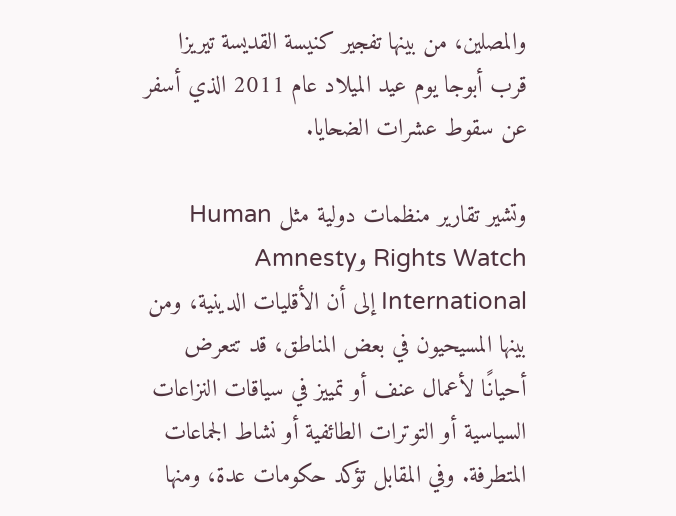والمصلين، من بينها تفجير كنيسة القديسة تيريزا قرب أبوجا يوم عيد الميلاد عام 2011 الذي أسفر عن سقوط عشرات الضحايا.

وتشير تقارير منظمات دولية مثل Human Rights Watch وAmnesty International إلى أن الأقليات الدينية، ومن بينها المسيحيون في بعض المناطق، قد تتعرض أحيانًا لأعمال عنف أو تمييز في سياقات النزاعات السياسية أو التوترات الطائفية أو نشاط الجماعات المتطرفة. وفي المقابل تؤكد حكومات عدة، ومنها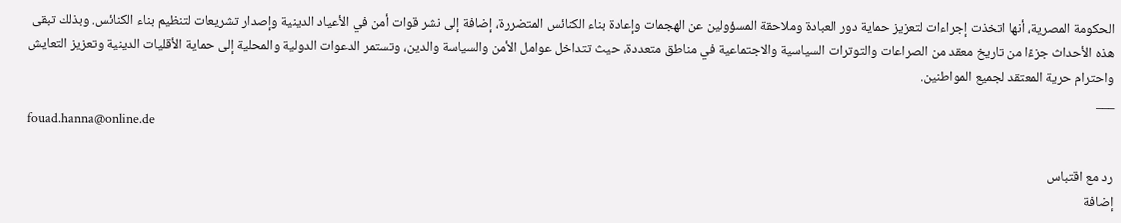الحكومة المصرية، أنها اتخذت إجراءات لتعزيز حماية دور العبادة وملاحقة المسؤولين عن الهجمات وإعادة بناء الكنائس المتضررة، إضافة إلى نشر قوات أمن في الأعياد الدينية وإصدار تشريعات لتنظيم بناء الكنائس. وبذلك تبقى هذه الأحداث جزءًا من تاريخ معقد من الصراعات والتوترات السياسية والاجتماعية في مناطق متعددة، حيث تتداخل عوامل الأمن والسياسة والدين، وتستمر الدعوات الدولية والمحلية إلى حماية الأقليات الدينية وتعزيز التعايش واحترام حرية المعتقد لجميع المواطنين.
___
fouad.hanna@online.de

رد مع اقتباس
إضافة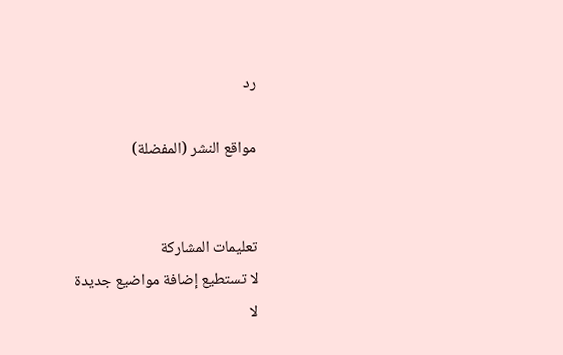رد

مواقع النشر (المفضلة)


تعليمات المشاركة
لا تستطيع إضافة مواضيع جديدة
لا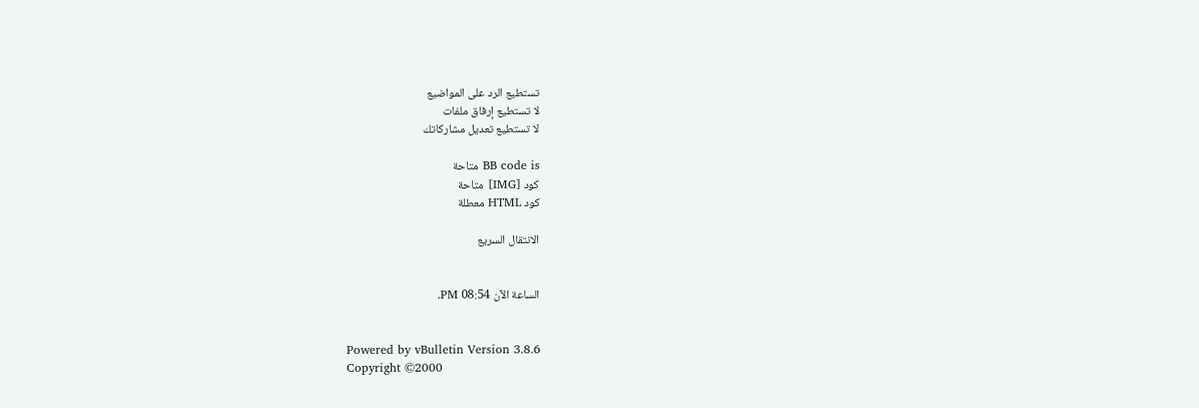تستطيع الرد على المواضيع
لا تستطيع إرفاق ملفات
لا تستطيع تعديل مشاركاتك

BB code is متاحة
كود [IMG] متاحة
كود HTML معطلة

الانتقال السريع


الساعة الآن 08:54 PM.


Powered by vBulletin Version 3.8.6
Copyright ©2000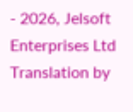- 2026, Jelsoft Enterprises Ltd
Translation by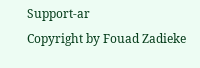Support-ar
Copyright by Fouad Zadieke